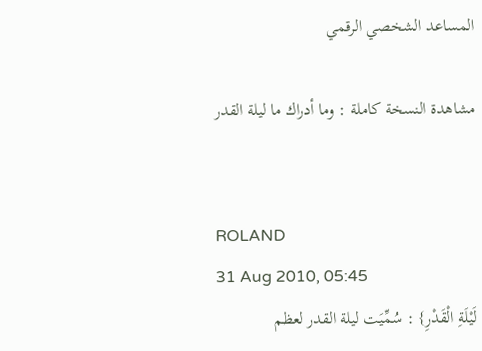المساعد الشخصي الرقمي

مشاهدة النسخة كاملة : وما أدراك ما ليلة القدر


ROLAND
31 Aug 2010, 05:45
لَيْلَةِ الْقَدْرِ} : سُمِّيَت ليلة القدر لعظم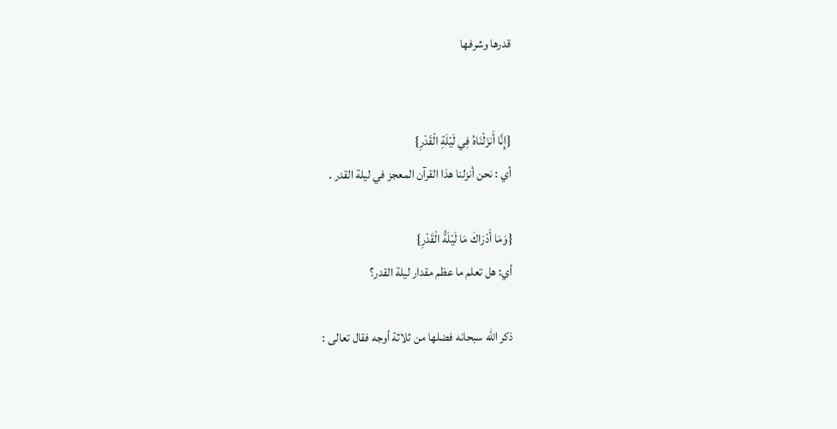قدرها وشرفها


{إِنَّا أَنزَلْنَاهُ فِي لَيْلَةِ الْقَدْرِ}
أي : نحن أنزلنا هذا القرآن المعجز في ليلة القدر .

{وَمَا أَدْرَاكَ مَا لَيْلَةُ الْقَدْرِ}
أي: هل تعلم ما عظم مقدار ليلة القدر؟

ذكر الله سبحانه فضلها من ثلاثة أوجه فقال تعالى :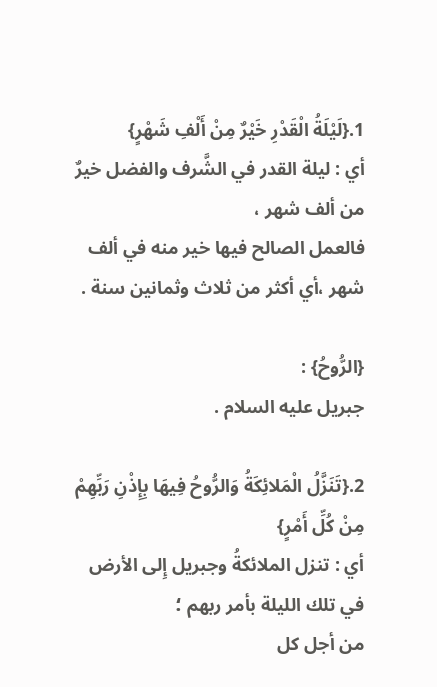1.{لَيْلَةُ الْقَدْرِ خَيْرٌ مِنْ أَلْفِ شَهْرٍ}
أي : ليلة القدر في الشَّرف والفضل خيرٌ من ألف شهر ،
فالعمل الصالح فيها خير منه في ألف شهر ،أي أكثر من ثلاث وثمانين سنة .

{الرُّوحُ} :
جبريل عليه السلام .

2.{تَنَزَّلُ الْمَلائِكَةُ وَالرُّوحُ فِيهَا بِإِذْنِ رَبِّهِمْ مِنْ كُلِّ أَمْرٍ}
أي : تنزل الملائكةُ وجبريل إِلى الأرض في تلك الليلة بأمر ربهم ؛
من أجل كل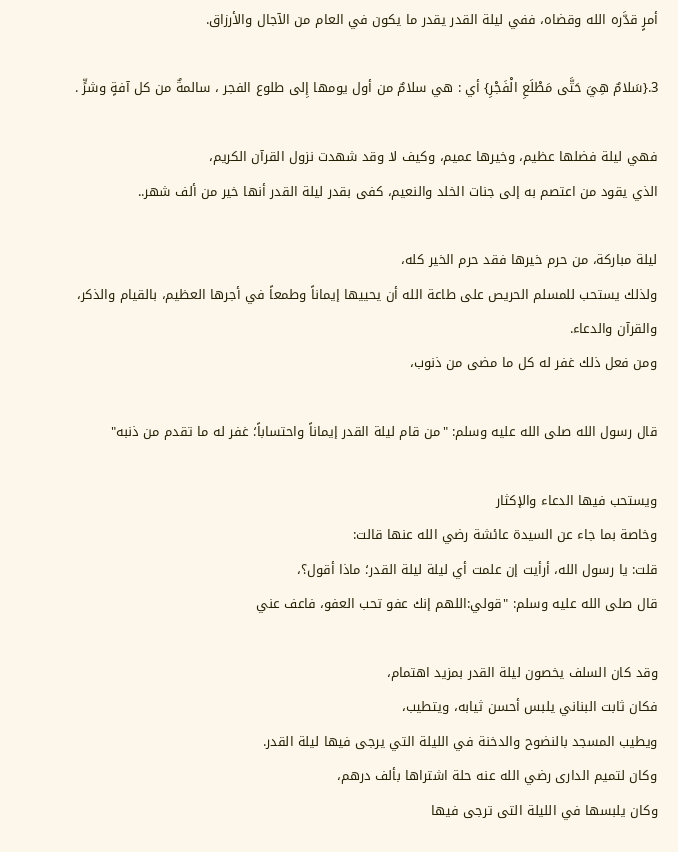أمرٍ قدَّره الله وقضاه، ففي ليلة القدر يقدر ما يكون في العام من الآجال والأرزاق.

3.{سَلامٌ هِيَ حَتَّى مَطْلَعِ الْفَجْرِ} أي : هي سلامٌ من أول يومها إِلى طلوع الفجر ، سالمةٌ من كل آفةٍ وشرٍّ .

فهي ليلة فضلها عظيم، وخيرها عميم، وكيف لا وقد شهدت نزول القرآن الكريم،
الذي يقود من اعتصم به إلى جنات الخلد والنعيم، كفى بقدر ليلة القدر أنها خير من ألف شهر..

ليلة مباركة، من حرم خيرها فقد حرم الخير كله،
ولذلك يستحب للمسلم الحريص على طاعة الله أن يحييها إيماناً وطمعاً في أجرها العظيم، بالقيام والذكر، والقرآن والدعاء.
ومن فعل ذلك غفر له كل ما مضى من ذنوب،

قال رسول الله صلى الله عليه وسلم: "من قام ليلة القدر إيماناً واحتساباً؛ غفر له ما تقدم من ذنبه"

ويستحب فيها الدعاء والإكثار
وخاصة بما جاء عن السيدة عائشة رضي الله عنها قالت:
قلت: يا رسول الله، أرأيت إن علمت أي ليلة ليلة القدر؛ ماذا أقول؟،
قال صلى الله عليه وسلم: "قولي:اللهم إنك عفو تحب العفو، فاعف عني

وقد كان السلف يخصون ليلة القدر بمزيد اهتمام،
فكان ثابت البناني يلبس أحسن ثيابه، ويتطيب،
ويطيب المسجد بالنضوح والدخنة في الليلة التي يرجى فيها ليلة القدر.
وكان لتميم الدارى رضي الله عنه حلة اشتراها بألف درهم،
وكان يلبسها في الليلة التى ترجى فيها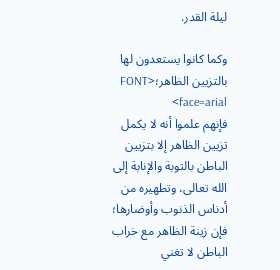ليلة القدر.

وكما كانوا يستعدون لها بالتزيين الظاهر؛<FONT face=arial>
فإنهم علموا أنه لا يكمل تزيين الظاهر إلا بتزيين الباطن بالتوبة والإنابة إلى الله تعالى، وتطهيره من أدناس الذنوب وأوضارها؛
فإن زينة الظاهر مع خراب الباطن لا تغني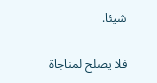شيئا.

فلا يصلح لمناجاة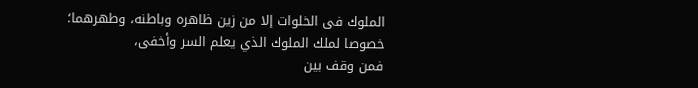الملوك فى الخلوات إلا من زين ظاهره وباطنه، وطهرهما؛
خصوصا لملك الملوك الذي يعلم السر وأخفى،
فمن وقف بين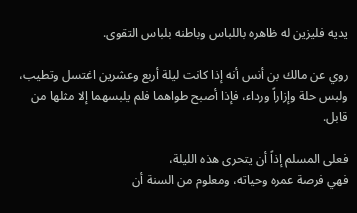يديه فليزين له ظاهره باللباس وباطنه بلباس التقوى.

روي عن مالك بن أنس أنه إذا كانت ليلة أربع وعشرين اغتسل وتطيب،
ولبس حلة وإزاراً ورداء، فإذا أصبح طواهما فلم يلبسهما إلا مثلها من قابل.

فعلى المسلم إذاً أن يتحرى هذه الليلة،
فهي فرصة عمره وحياته، ومعلوم من السنة أن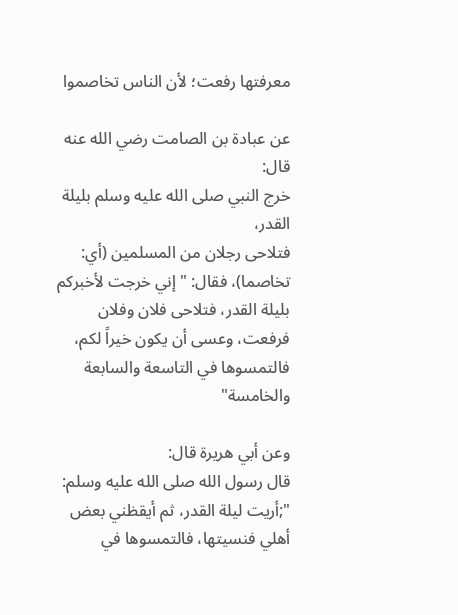معرفتها رفعت؛ لأن الناس تخاصموا

عن عبادة بن الصامت رضي الله عنه قال:
خرج النبي صلى الله عليه وسلم بليلة القدر،
فتلاحى رجلان من المسلمين (أي: تخاصما)، فقال: "إني خرجت لأخبركم بليلة القدر، فتلاحى فلان وفلان فرفعت، وعسى أن يكون خيراً لكم، فالتمسوها في التاسعة والسابعة والخامسة"

وعن أبي هريرة قال:
قال رسول الله صلى الله عليه وسلم: ";أريت ليلة القدر، ثم أيقظني بعض أهلي فنسيتها، فالتمسوها في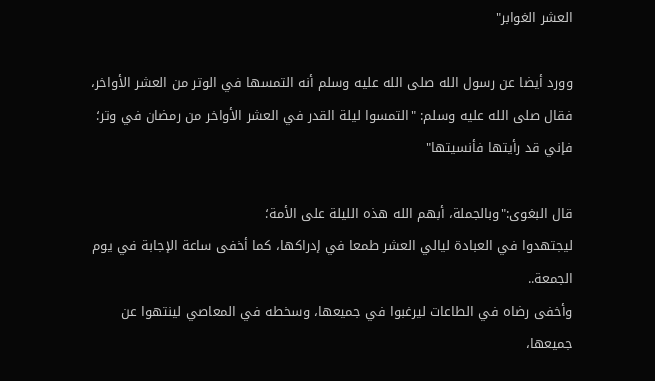العشر الغوابر"

وورد أيضا عن رسول الله صلى الله عليه وسلم أنه التمسها في الوتر من العشر الأواخر،
فقال صلى الله عليه وسلم: "التمسوا ليلة القدر في العشر الأواخر من رمضان في وتر؛ فإني قد رأيتها فأنسيتها"

قال البغوى:"وبالجملة، أبهم الله هذه الليلة على الأمة؛
ليجتهدوا في العبادة ليالي العشر طمعا في إدراكها، كما أخفى ساعة الإجابة في يوم الجمعة..
وأخفى رضاه في الطاعات ليرغبوا في جميعها، وسخطه في المعاصي لينتهوا عن جميعها،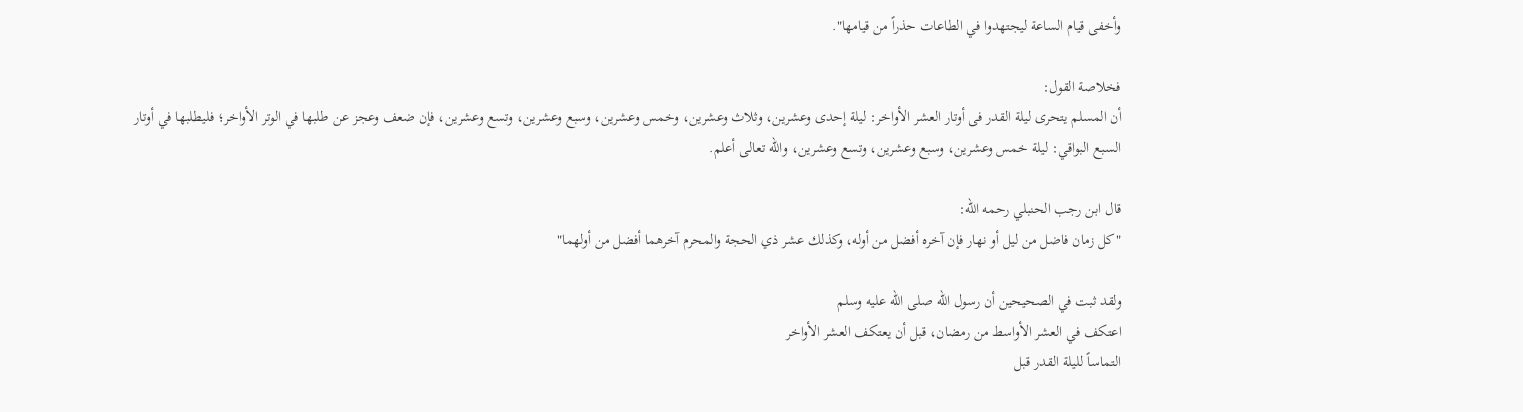وأخفى قيام الساعة ليجتهدوا في الطاعات حذراً من قيامها".

فخلاصة القول:
أن المسلم يتحرى ليلة القدر فى أوتار العشر الأواخر: ليلة إحدى وعشرين، وثلاث وعشرين، وخمس وعشرين، وسبع وعشرين، وتسع وعشرين، فإن ضعف وعجز عن طلبها في الوتر الأواخر؛ فليطلبها في أوتار السبع البواقي: ليلة خمس وعشرين، وسبع وعشرين، وتسع وعشرين، والله تعالى أعلم.

قال ابن رجب الحنبلي رحمه الله:
"كل زمان فاضل من ليل أو نهار فإن آخره أفضل من أوله، وكذلك عشر ذي الحجة والمحرم آخرهما أفضل من أولهما"

ولقد ثبت في الصحيحين أن رسول الله صلى الله عليه وسلم
اعتكف في العشر الأواسط من رمضان، قبل أن يعتكف العشر الأواخر
التماساً لليلة القدر قبل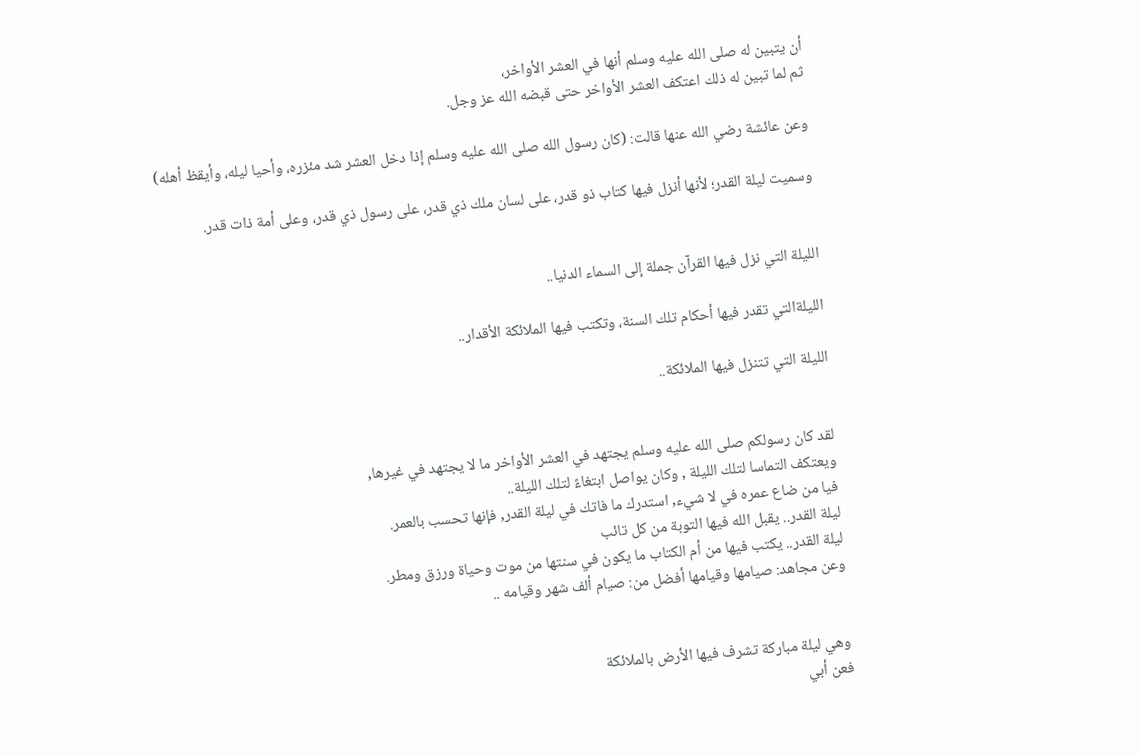أن يتبين له صلى الله عليه وسلم أنها في العشر الأواخر،
ثم لما تبين له ذلك اعتكف العشر الأواخر حتى قبضه الله عز وجل.

وعن عائشة رضي الله عنها قالت: (كان رسول الله صلى الله عليه وسلم إذا دخل العشر شد مئزره، وأحيا ليله، وأيقظ أهله)

وسميت ليلة القدر؛ لأنها أنزل فيها كتاب ذو قدر، على لسان ملك ذي قدر، على رسول ذي قدر، وعلى أمة ذات قدر.


الليلة التي نزل فيها القرآن جملة إلى السماء الدنيا..

الليلةالتي تقدر فيها أحكام تلك السنة، وتكتب فيها الملائكة الأقدار..

الليلة التي تتنزل فيها الملائكة..


لقد كان رسولكم صلى الله عليه وسلم يجتهد في العشر الأواخر ما لا يجتهد في غيرها,
ويعتكف التماسا لتلك الليلة , وكان يواصل ابتغاءً لتلك الليلة..
فيا من ضاع عمره في لا شيء, استدرك ما فاتك في ليلة القدر, فإنها تحسب بالعمر.
ليلة القدر.. يقبل الله فيها التوبة من كل تائب
ليلة القدر.. يكتب فيها من أم الكتاب ما يكون في سنتها من موت وحياة ورزق ومطر.
وعن مجاهد: صيامها وقيامها أفضل من: صيام ألف شهر وقيامه ..


وهي ليلة مباركة تشرف فيها الأرض بالملائكة
فعن أبي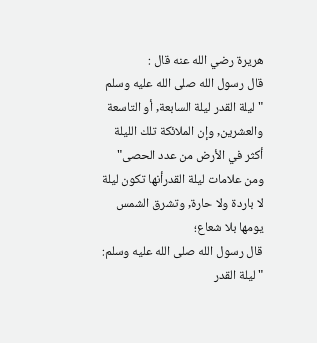هريرة رضي الله عنه قال :
قال رسول الله صلى الله عليه وسلم "ليلة القدر ليلة السابعة, أو التاسعة والعشرين, وإن الملائكة تلك الليلة أكثر في الأرض من عدد الحصى"
ومن علامات ليلة القدرأنها تكون ليلة لا باردة ولا حارة, وتشرق الشمس يومها بلا شعاع؛
قال رسول الله صلى الله عليه وسلم: "ليلة القدر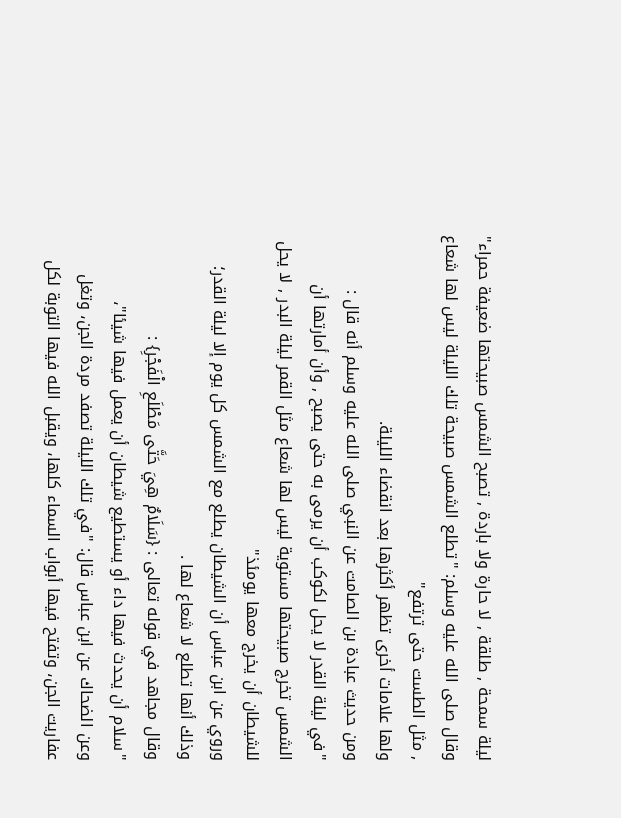ليلة سمحة , طلقة , لا حارة ولا باردة , تصبح الشمس صبيحتها ضعيفة حمراء"
وقال صلى الله عليه وسلم: "تطلع الشمس صبيحة تلك الليلة ليس لها شعاع , مثل الطست حتى ترتفع"
ولها علامات أخرى تظهر أكثرها بعد انقضاء الليلة.
ومن حديث عبادة بن الصامت عن النبي صلى الله عليه وسلم أنه قال :
"في ليلة القدر لا يحل لكوكب أن يرمى به حتى يصبح , وأن أمارتها أن الشمس تخرج صبيحتها مستوية ليس لها شعاع مثل القمر ليلة البدر , لا يحل للشيطان أن يخرج معها يومئذ"
وروي عن ابن عباس أن الشيطان يطلع مع الشمس كل يوم إلا ليلة القدر؛ وذلك أنها تطلع لا شعاع لها .
وقال مجاهد في قوله تعالى : {سَلَامٌ هِيَ حَتَّى مَطْلَعِ الْفَجْرِ} :
"سلام أن يحدث فيها داء أو يستطيع شيطان أن يعمل فيها شيئا"،
وعن الضحاك عن ابن عباس قال: "في تلك الليلة تصفد مردة الجن، وتغل عفاريت الجن، وتفتح فيها أبواب السماء كلها، ويقبل الله فيها التوبة لكل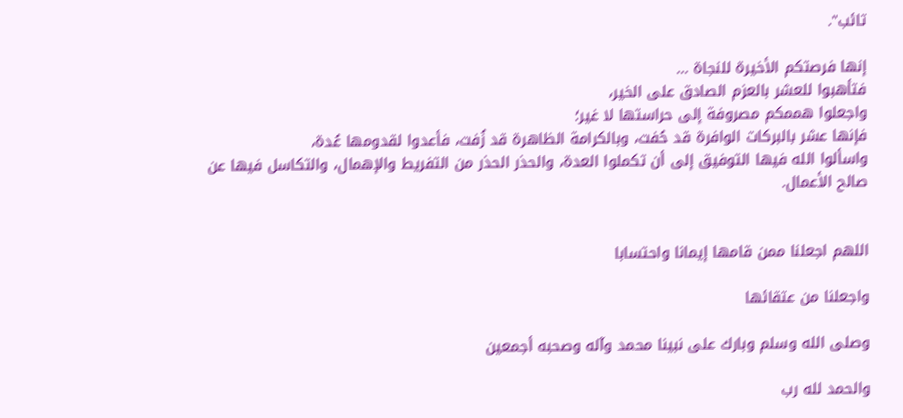تائب".

إنها فرصتكم الأخيرة للنجاة ...
فتأهبوا للعشر بالعزم الصادق على الخير،
واجعلوا هممكم مصروفة إلى حراستها لا غير؛
فإنها عشر بالبركات الوافرة قد حُفت، وبالكرامة الظاهرة قد زُفت، فأعدوا لقدومها عُدة،
واسألوا الله فيها التوفيق إلى أن تكملوا العدة، والحذر الحذر من التفريط والإهمال، والتكاسل فيها عن صالح الأعمال.


اللهم اجعلنا ممن قامها إيمانا واحتسابا

واجعلنا من عتقائها

وصلى الله وسلم وبارك على نبينا محمد وآله وصحبه أجمعين

والحمد لله رب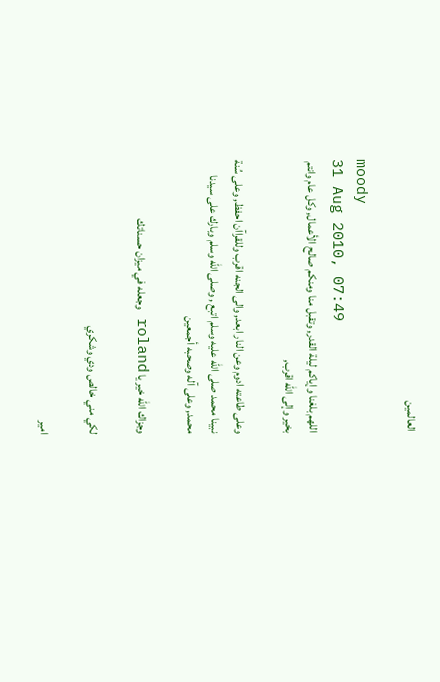العالمين

moody
31 Aug 2010, 07:49
اللهم بلغنا وإياكم ليلة القدر, وتقبل منا ومنكم صالح الأعمال, وكل عام وانتم بخير وإلى الله اقرب,

وعلى طاعته ادوم وعن النار ابعد, والى الجنه اقرب وللقراآن احفظ, وعلى سُنة نبينا محمد صلى الله عليه وسلم اتبع , وصلى الله وسلم وبارك على سيدنا محمد, وعلى آله وصحبه أجمعين

وجزاك الله خير يا roland وجعله في ميزان حسناتك

لكي مني خالص ودي وشكري

امير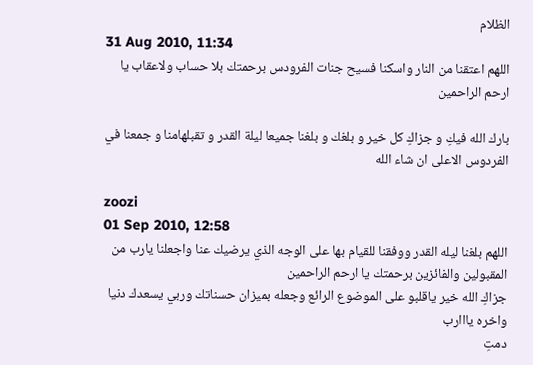الظلام
31 Aug 2010, 11:34
اللهم اعتقنا من النار واسكنا فسيح جنات الفرودس برحمتك بلا حساب ولاعقاب يا ارحم الراحمين

بارك الله فيكِ و جزاكِ كل خير و بلغك و بلغنا جميعا ليلة القدر و تقبلهامنا و جمعنا في الفردوس الاعلى ان شاء الله

zoozi
01 Sep 2010, 12:58
اللهم بلغنا ليله القدر ووفقنا للقيام بها على الوجه الذي يرضيك عنا واجعلنا يارب من المقبولين والفائزين برحمتك يا ارحم الراحمين
جزاكِ الله خير ياقلبو على الموضوع الرائع وجعله بميزان حسناتك وربي يسعدك دنيا واخره يااارب
دمتِ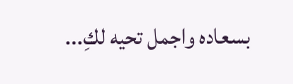بسعاده واجمل تحيه لكِ...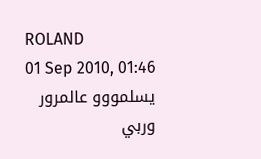ROLAND
01 Sep 2010, 01:46
يسلمووو عالمرور
وربي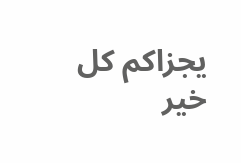يجزاكم كل خير